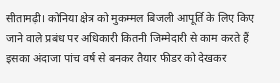सीतामढ़ी। कोनिया क्षेत्र को मुकम्मल बिजली आपूर्ति के लिए किए जाने वाले प्रबंध पर अधिकारी कितनी जिम्मेदारी से काम करते हैं इसका अंदाजा पांच वर्ष से बनकर तैयार फीडर को देखकर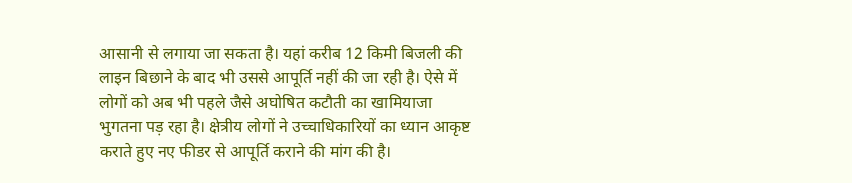आसानी से लगाया जा सकता है। यहां करीब 12 किमी बिजली की लाइन बिछाने के बाद भी उससे आपूर्ति नहीं की जा रही है। ऐसे में लोगों को अब भी पहले जैसे अघोषित कटौती का खामियाजा भुगतना पड़ रहा है। क्षेत्रीय लोगों ने उच्चाधिकारियों का ध्यान आकृष्ट कराते हुए नए फीडर से आपूर्ति कराने की मांग की है।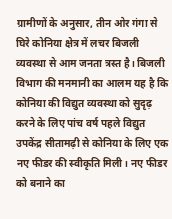ग्रामीणों के अनुसार, तीन ओर गंगा से घिरे कोनिया क्षेत्र में लचर बिजली व्यवस्था से आम जनता त्रस्त है। बिजली विभाग की मनमानी का आलम यह है कि कोनिया की विद्युत व्यवस्था को सुदृढ़ करने के लिए पांच वर्ष पहले विद्युत उपकेंद्र सीतामढ़ी से कोनिया के लिए एक नए फीडर की स्वीकृति मिली। नए फीडर को बनाने का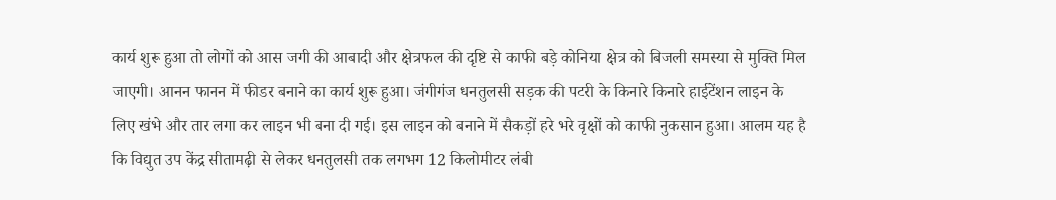कार्य शुरू हुआ तो लोगों को आस जगी की आबादी और क्षेत्रफल की दृष्टि से काफी बड़े कोनिया क्षेत्र को बिजली समस्या से मुक्ति मिल जाएगी। आनन फानन में फीडर बनाने का कार्य शुरू हुआ। जंगीगंज धनतुलसी सड़क की पटरी के किनारे किनारे हाईटेंशन लाइन के लिए खंभे और तार लगा कर लाइन भी बना दी गई। इस लाइन को बनाने में सैकड़ों हरे भरे वृक्षों को काफी नुकसान हुआ। आलम यह है कि विद्युत उप केंद्र सीतामढ़ी से लेकर धनतुलसी तक लगभग 12 किलोमीटर लंबी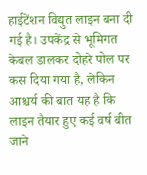हाईटेंशन विद्युत लाइन बना दी गई है। उपकेंद्र से भूमिगत केबल डालकर दोहरे पोल पर कस दिया गया है, लेकिन आश्चर्य की बात यह है कि लाइन तैयार हुए कई वर्ष बीत जाने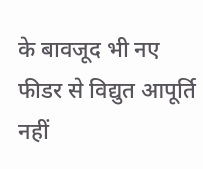के बावजूद भी नए फीडर से विद्युत आपूर्ति नहीं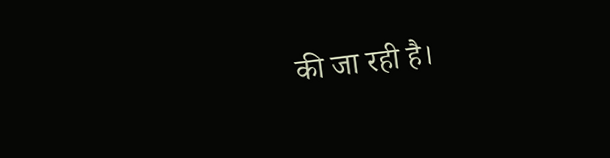की जा रही है।